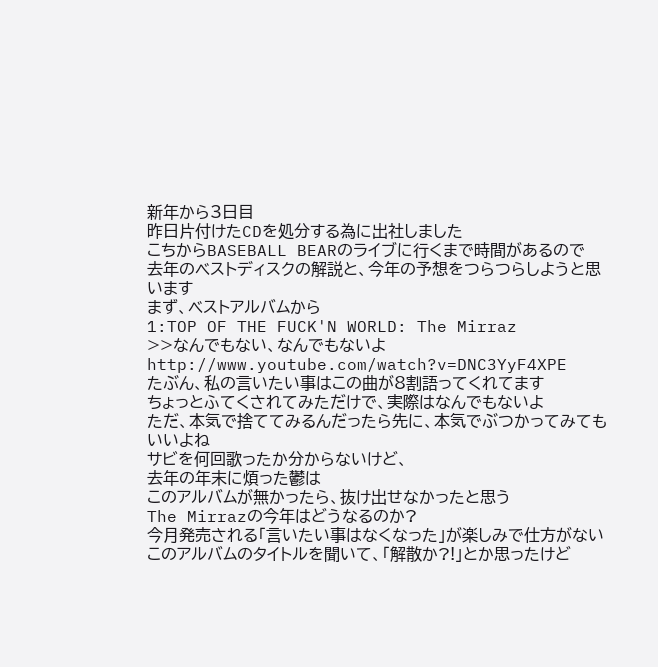新年から3日目
昨日片付けたCDを処分する為に出社しました
こちからBASEBALL BEARのライブに行くまで時間があるので
去年のベストディスクの解説と、今年の予想をつらつらしようと思います
まず、ベストアルバムから
1:TOP OF THE FUCK'N WORLD: The Mirraz
>>なんでもない、なんでもないよ
http://www.youtube.com/watch?v=DNC3YyF4XPE
たぶん、私の言いたい事はこの曲が8割語ってくれてます
ちょっとふてくされてみただけで、実際はなんでもないよ
ただ、本気で捨ててみるんだったら先に、本気でぶつかってみてもいいよね
サビを何回歌ったか分からないけど、
去年の年末に煩った鬱は
このアルバムが無かったら、抜け出せなかったと思う
The Mirrazの今年はどうなるのか?
今月発売される「言いたい事はなくなった」が楽しみで仕方がない
このアルバムのタイトルを聞いて、「解散か?!」とか思ったけど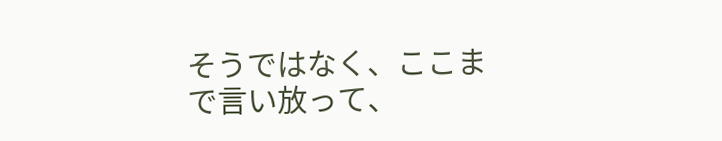そうではなく、ここまで言い放って、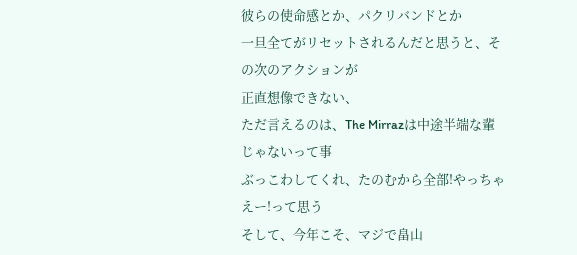彼らの使命感とか、パクリバンドとか
一旦全てがリセットされるんだと思うと、その次のアクションが
正直想像できない、
ただ言えるのは、The Mirrazは中途半端な輩じゃないって事
ぶっこわしてくれ、たのむから全部!やっちゃえー!って思う
そして、今年こそ、マジで畠山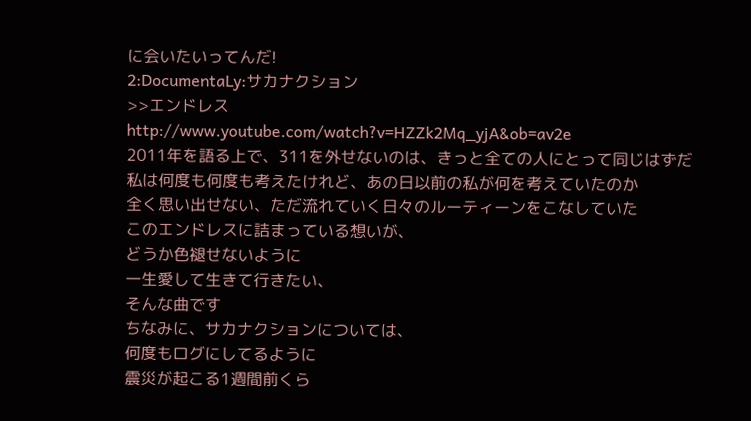に会いたいってんだ!
2:DocumentaLy:サカナクション
>>エンドレス
http://www.youtube.com/watch?v=HZZk2Mq_yjA&ob=av2e
2011年を語る上で、311を外せないのは、きっと全ての人にとって同じはずだ
私は何度も何度も考えたけれど、あの日以前の私が何を考えていたのか
全く思い出せない、ただ流れていく日々のルーティーンをこなしていた
このエンドレスに詰まっている想いが、
どうか色褪せないように
一生愛して生きて行きたい、
そんな曲です
ちなみに、サカナクションについては、
何度もログにしてるように
震災が起こる1週間前くら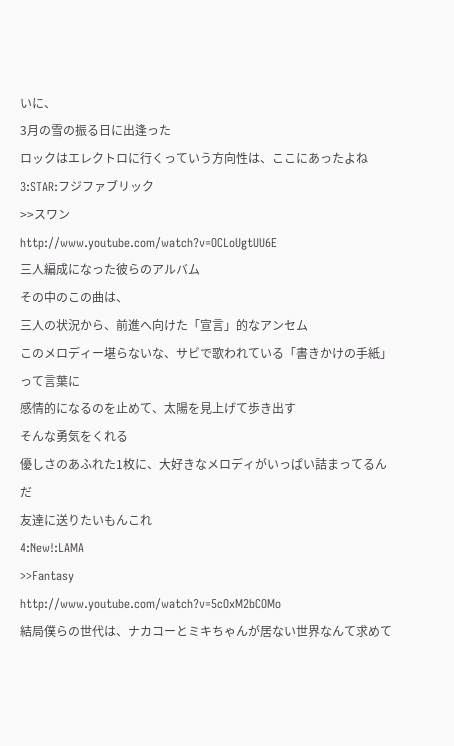いに、
3月の雪の振る日に出逢った
ロックはエレクトロに行くっていう方向性は、ここにあったよね
3:STAR:フジファブリック
>>スワン
http://www.youtube.com/watch?v=OCLoUgtUU6E
三人編成になった彼らのアルバム
その中のこの曲は、
三人の状況から、前進へ向けた「宣言」的なアンセム
このメロディー堪らないな、サビで歌われている「書きかけの手紙」って言葉に
感情的になるのを止めて、太陽を見上げて歩き出す
そんな勇気をくれる
優しさのあふれた1枚に、大好きなメロディがいっぱい詰まってるんだ
友達に送りたいもんこれ
4:New!:LAMA
>>Fantasy
http://www.youtube.com/watch?v=5cOxM2bCOMo
結局僕らの世代は、ナカコーとミキちゃんが居ない世界なんて求めて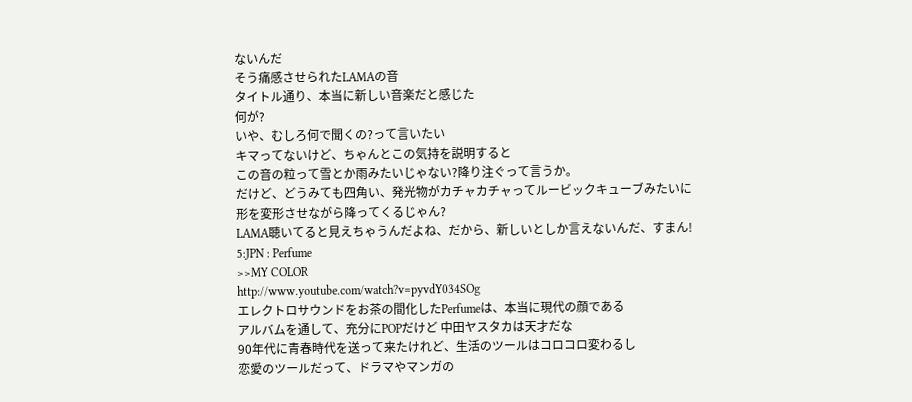ないんだ
そう痛感させられたLAMAの音
タイトル通り、本当に新しい音楽だと感じた
何が?
いや、むしろ何で聞くの?って言いたい
キマってないけど、ちゃんとこの気持を説明すると
この音の粒って雪とか雨みたいじゃない?降り注ぐって言うか。
だけど、どうみても四角い、発光物がカチャカチャってルービックキューブみたいに
形を変形させながら降ってくるじゃん?
LAMA聴いてると見えちゃうんだよね、だから、新しいとしか言えないんだ、すまん!
5:JPN : Perfume
>>MY COLOR
http://www.youtube.com/watch?v=pyvdY034SOg
エレクトロサウンドをお茶の間化したPerfumeは、本当に現代の顔である
アルバムを通して、充分にPOPだけど 中田ヤスタカは天才だな
90年代に青春時代を送って来たけれど、生活のツールはコロコロ変わるし
恋愛のツールだって、ドラマやマンガの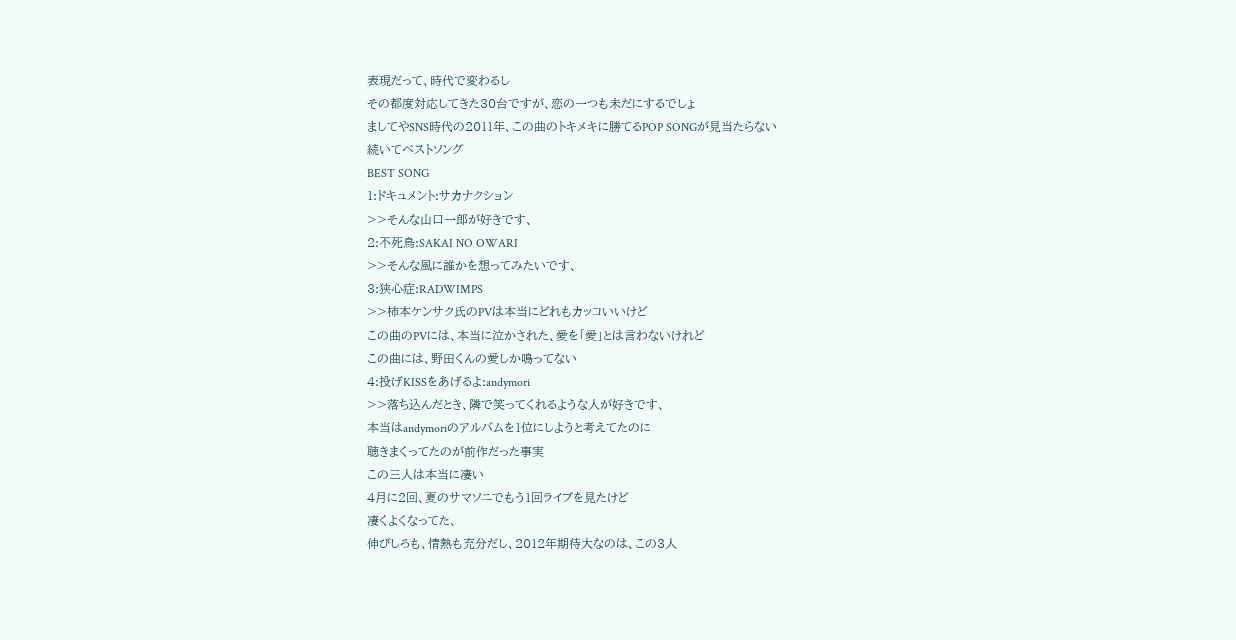表現だって、時代で変わるし
その都度対応してきた30台ですが、恋の一つも未だにするでしょ
ましてやSNS時代の2011年、この曲のトキメキに勝てるPOP SONGが見当たらない
続いてベストソング
BEST SONG
1:ドキュメント:サカナクション
>>そんな山口一郎が好きです、
2:不死鳥:SAKAI NO OWARI
>>そんな風に誰かを想ってみたいです、
3:狭心症:RADWIMPS
>>柿本ケンサク氏のPVは本当にどれもカッコいいけど
この曲のPVには、本当に泣かされた、愛を「愛」とは言わないけれど
この曲には、野田くんの愛しか鳴ってない
4:投げKISSをあげるよ:andymori
>>落ち込んだとき、隣で笑ってくれるような人が好きです、
本当はandymoriのアルバムを1位にしようと考えてたのに
聴きまくってたのが前作だった事実
この三人は本当に凄い
4月に2回、夏のサマソニでもう1回ライブを見たけど
凄くよくなってた、
伸びしろも、情熱も充分だし、2012年期待大なのは、この3人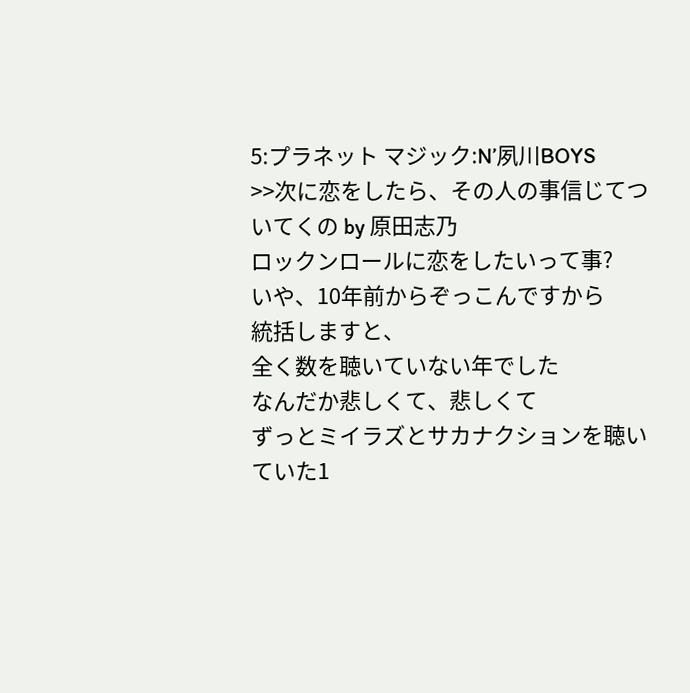5:プラネット マジック:N’夙川BOYS
>>次に恋をしたら、その人の事信じてついてくの by 原田志乃
ロックンロールに恋をしたいって事?
いや、10年前からぞっこんですから
統括しますと、
全く数を聴いていない年でした
なんだか悲しくて、悲しくて
ずっとミイラズとサカナクションを聴いていた1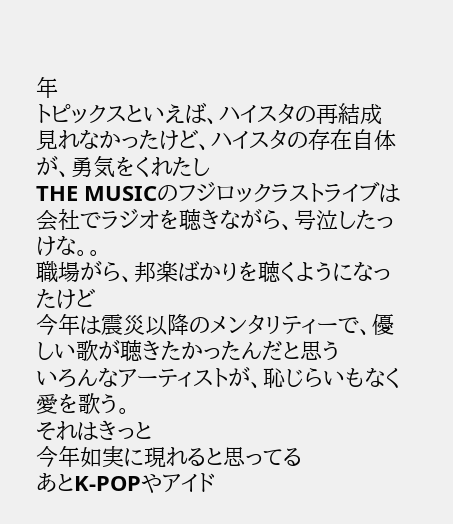年
トピックスといえば、ハイスタの再結成
見れなかったけど、ハイスタの存在自体が、勇気をくれたし
THE MUSICのフジロックラストライブは
会社でラジオを聴きながら、号泣したっけな。。
職場がら、邦楽ばかりを聴くようになったけど
今年は震災以降のメンタリティーで、優しい歌が聴きたかったんだと思う
いろんなアーティストが、恥じらいもなく愛を歌う。
それはきっと
今年如実に現れると思ってる
あとK-POPやアイド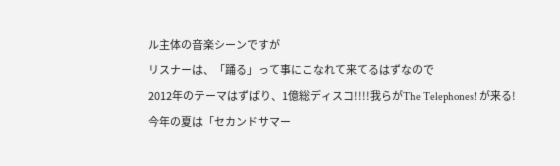ル主体の音楽シーンですが
リスナーは、「踊る」って事にこなれて来てるはずなので
2012年のテーマはずばり、1億総ディスコ!!!!我らがThe Telephones! が来る!
今年の夏は「セカンドサマー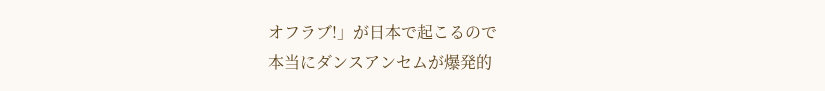オフラブ!」が日本で起こるので
本当にダンスアンセムが爆発的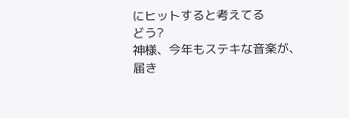にヒットすると考えてる
どう?
神様、今年もステキな音楽が、届き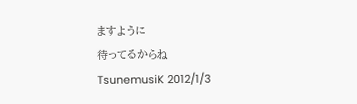ますように
待ってるからね
TsunemusiK 2012/1/3